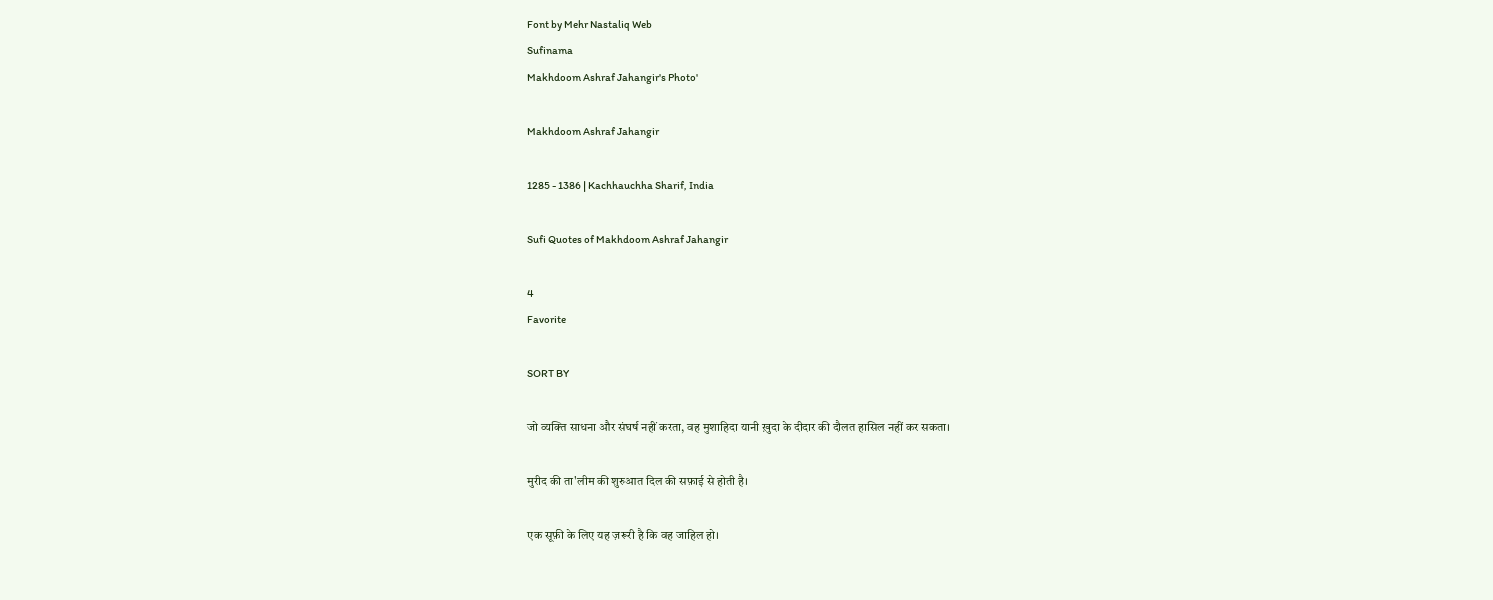Font by Mehr Nastaliq Web
Sufinama
Makhdoom Ashraf Jahangir's Photo'

Makhdoom Ashraf Jahangir

1285 - 1386 | Kachhauchha Sharif, India

Sufi Quotes of Makhdoom Ashraf Jahangir

4
Favorite

SORT BY

जो व्यक्ति साधना और संघर्ष नहीं करता, वह मुशाहिदा यानी ख़ुदा के दीदार की दौलत हासिल नहीं कर सकता।

मुरीद की ता'लीम की शुरुआत दिल की सफ़ाई से होती है।

एक सूफ़ी के लिए यह ज़रूरी है कि वह जाहिल हो।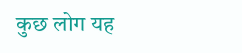कुछ लोग यह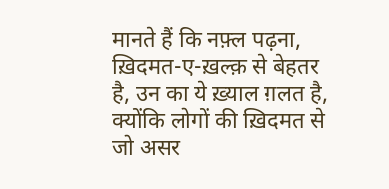मानते हैं कि नफ़्ल पढ़ना, ख़िदमत-ए-ख़ल्क़ से बेहतर है, उन का ये ख़्याल ग़लत है, क्योंकि लोगों की ख़िदमत से जो असर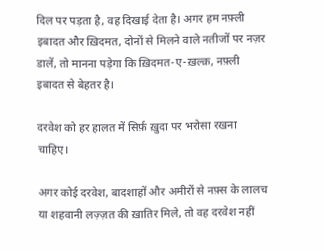दिल पर पड़ता है, वह दिखाई देता है। अगर हम नफ़्ली इबादत और ख़िदमत, दोनों से मिलने वाले नतीजों पर नज़र डालें, तो मानना पड़ेगा कि ख़िदमत-ए-ख़ल्क़, नफ़्ली इबादत से बेहतर है।

दरवेश को हर हालत में सिर्फ़ ख़ुदा पर भरोसा रखना चाहिए।

अगर कोई दरवेश, बादशाहों और अमीरों से नफ़्स के लालच या शहवानी लज़्ज़त की ख़ातिर मिले, तो वह दरवेश नहीं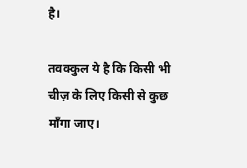है।

तवक्कुल ये है कि किसी भी चीज़ के लिए किसी से कुछ माँगा जाए।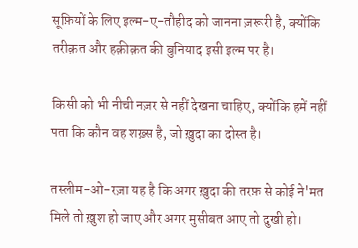सूफ़ियों के लिए इल्म-ए-तौहीद को जानना ज़रूरी है, क्योंकि तरीक़त और हक़ीक़त की बुनियाद इसी इल्म पर है।

किसी को भी नीची नज़र से नहीं देखना चाहिए, क्योंकि हमें नहीं पता कि कौन वह शख़्स है, जो ख़ुदा का दोस्त है।

तस्लीम-ओ-रज़ा यह है कि अगर ख़ुदा की तरफ़ से कोई ने'मत मिले तो ख़ुश हो जाए और अगर मुसीबत आए तो दुखी हो।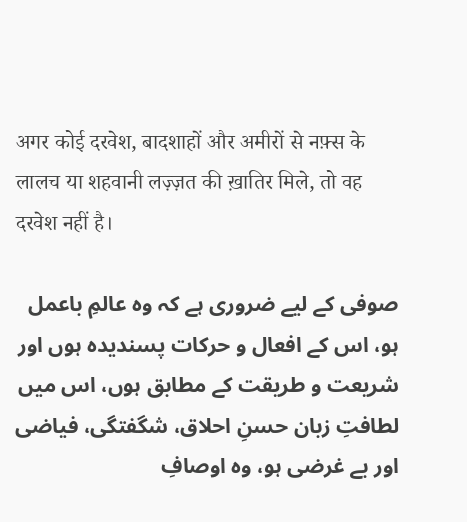अगर कोई दरवेश, बादशाहों और अमीरों से नफ़्स के लालच या शहवानी लज़्ज़त की ख़ातिर मिले, तो वह दरवेश नहीं है।

صوفی کے لیے ضروری ہے کہ وہ عالمِ باعمل ہو، اس کے افعال و حرکات پسندیدہ ہوں اور شریعت و طریقت کے مطابق ہوں، اس میں لطافتِ زبان حسنِ احلاق، شگفتگی، فیاضی اور بے غرضی ہو، وہ اوصافِ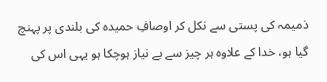ذمیمہ کی پستی سے نکل کر اوصافِ حمیدہ کی بلندی پر پہنچ گیا ہو، خدا کے علاوہ ہر چیز سے بے نیاز ہوچکا ہو یہی اس کی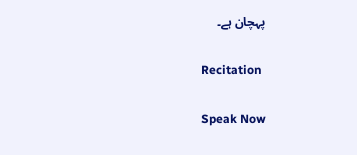پہچان ہے۔

Recitation

Speak Now